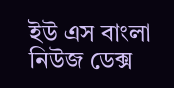ইউ এস বাংলা নিউজ ডেক্স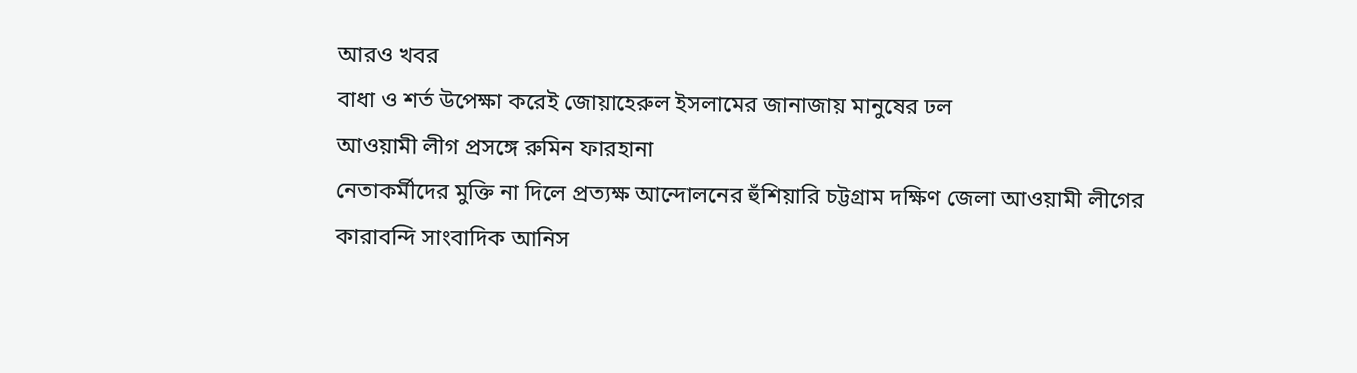আরও খবর
বাধা ও শর্ত উপেক্ষা করেই জোয়াহেরুল ইসলামের জানাজায় মানুষের ঢল
আওয়ামী লীগ প্রসঙ্গে রুমিন ফারহানা
নেতাকর্মীদের মুক্তি না দিলে প্রত্যক্ষ আন্দোলনের হুঁশিয়ারি চট্টগ্রাম দক্ষিণ জেলা আওয়ামী লীগের
কারাবন্দি সাংবাদিক আনিস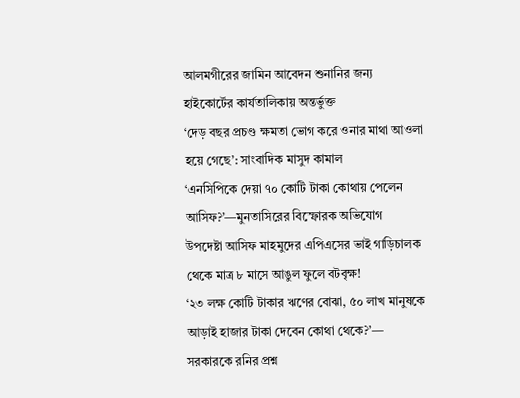আলমগীরের জামিন আবেদন শুনানির জন্য হাইকোর্টের কার্যতালিকায় অন্তর্ভুক্ত
‘দেড় বছর প্রচণ্ড ক্ষমতা ভোগ করে ওনার মাথা আওলা হয়ে গেছে’: সাংবাদিক মাসুদ কামাল
‘এনসিপিকে দেয়া ৭০ কোটি টাকা কোথায় পেলেন আসিফ?’—মুনতাসিরের বিস্ফোরক অভিযোগ
উপদেষ্টা আসিফ মাহমুদের এপিএসের ভাই গাড়িচালক থেকে মাত্র ৮ মাসে আঙুল ফুলে বটবৃক্ষ!
‘২৩ লক্ষ কোটি টাকার ঋণের বোঝা, ৫০ লাখ মানুষকে আড়াই হাজার টাকা দেবেন কোথা থেকে?’— সরকারকে রনির প্রশ্ন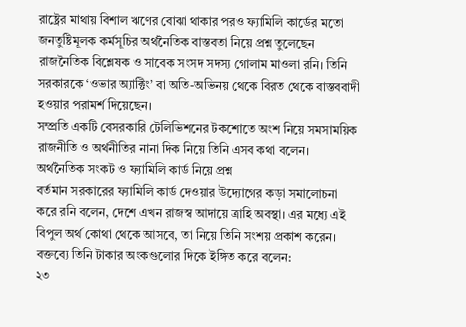রাষ্ট্রের মাথায় বিশাল ঋণের বোঝা থাকার পরও ফ্যামিলি কার্ডের মতো জনতুষ্টিমূলক কর্মসূচির অর্থনৈতিক বাস্তবতা নিয়ে প্রশ্ন তুলেছেন রাজনৈতিক বিশ্লেষক ও সাবেক সংসদ সদস্য গোলাম মাওলা রনি। তিনি সরকারকে ‘ওভার অ্যাক্টিং’ বা অতি-অভিনয় থেকে বিরত থেকে বাস্তববাদী হওয়ার পরামর্শ দিয়েছেন।
সম্প্রতি একটি বেসরকারি টেলিভিশনের টকশোতে অংশ নিয়ে সমসাময়িক রাজনীতি ও অর্থনীতির নানা দিক নিয়ে তিনি এসব কথা বলেন।
অর্থনৈতিক সংকট ও ফ্যামিলি কার্ড নিয়ে প্রশ্ন
বর্তমান সরকারের ফ্যামিলি কার্ড দেওয়ার উদ্যোগের কড়া সমালোচনা করে রনি বলেন, দেশে এখন রাজস্ব আদায়ে ত্রাহি অবস্থা। এর মধ্যে এই বিপুল অর্থ কোথা থেকে আসবে, তা নিয়ে তিনি সংশয় প্রকাশ করেন।
বক্তব্যে তিনি টাকার অংকগুলোর দিকে ইঙ্গিত করে বলেন:
২৩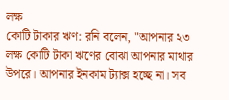লক্ষ
কোটি টাকার ঋণ: রনি বলেন, "আপনার ২৩ লক্ষ কোটি টাকা ঋণের বোঝা আপনার মাথার উপরে। আপনার ইনকাম ট্যাক্স হচ্ছে না। সব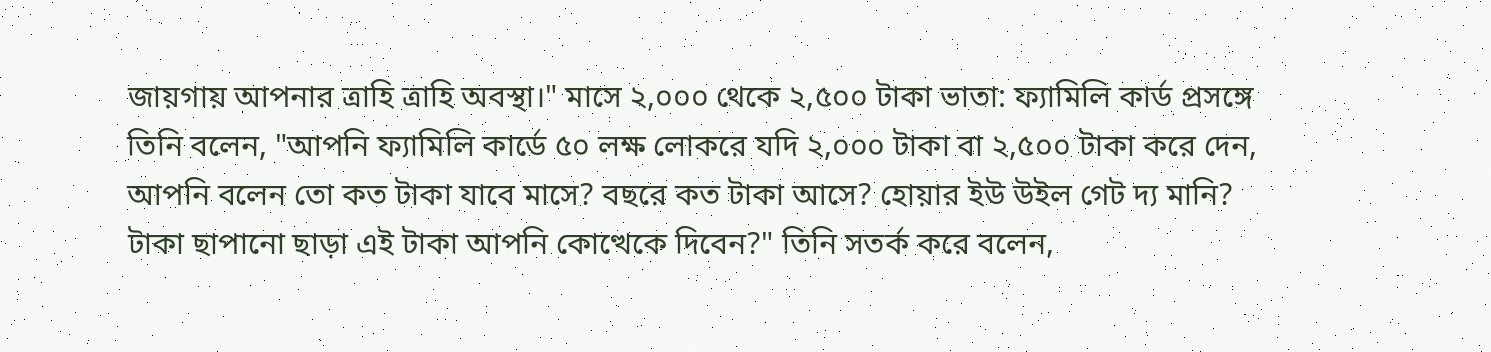জায়গায় আপনার ত্রাহি ত্রাহি অবস্থা।" মাসে ২,০০০ থেকে ২,৫০০ টাকা ভাতা: ফ্যামিলি কার্ড প্রসঙ্গে তিনি বলেন, "আপনি ফ্যামিলি কার্ডে ৫০ লক্ষ লোকরে যদি ২,০০০ টাকা বা ২,৫০০ টাকা করে দেন, আপনি বলেন তো কত টাকা যাবে মাসে? বছরে কত টাকা আসে? হোয়ার ইউ উইল গেট দ্য মানি? টাকা ছাপানো ছাড়া এই টাকা আপনি কোত্থেকে দিবেন?" তিনি সতর্ক করে বলেন,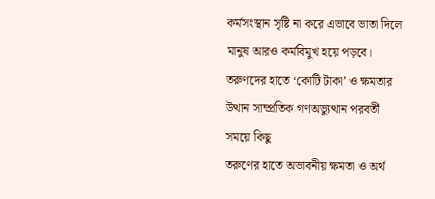কর্মসংস্থান সৃষ্টি না করে এভাবে ভাতা দিলে মানুষ আরও কর্মবিমুখ হয়ে পড়বে। তরুণদের হাতে ‘কোটি টাকা’ ও ক্ষমতার উত্থান সাম্প্রতিক গণঅভ্যুত্থান পরবর্তী সময়ে কিছু
তরুণের হাতে অভাবনীয় ক্ষমতা ও অর্থ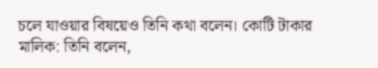চলে যাওয়ার বিষয়েও তিনি কথা বলেন। কোটি টাকার মালিক: তিনি বলেন,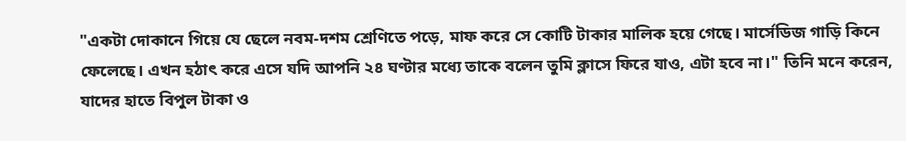"একটা দোকানে গিয়ে যে ছেলে নবম-দশম শ্রেণিতে পড়ে, মাফ করে সে কোটি টাকার মালিক হয়ে গেছে। মার্সেডিজ গাড়ি কিনে ফেলেছে। এখন হঠাৎ করে এসে যদি আপনি ২৪ ঘণ্টার মধ্যে তাকে বলেন তুমি ক্লাসে ফিরে যাও, এটা হবে না।" তিনি মনে করেন, যাদের হাতে বিপুল টাকা ও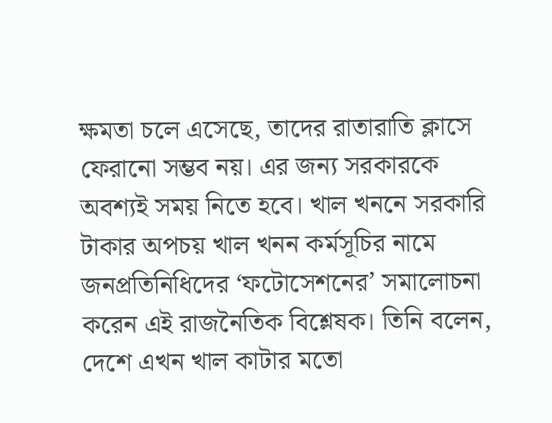ক্ষমতা চলে এসেছে, তাদের রাতারাতি ক্লাসে ফেরানো সম্ভব নয়। এর জন্য সরকারকে অবশ্যই সময় নিতে হবে। খাল খননে সরকারি টাকার অপচয় খাল খনন কর্মসূচির নামে জনপ্রতিনিধিদের ‘ফটোসেশনের’ সমালোচনা করেন এই রাজনৈতিক বিশ্লেষক। তিনি বলেন, দেশে এখন খাল কাটার মতো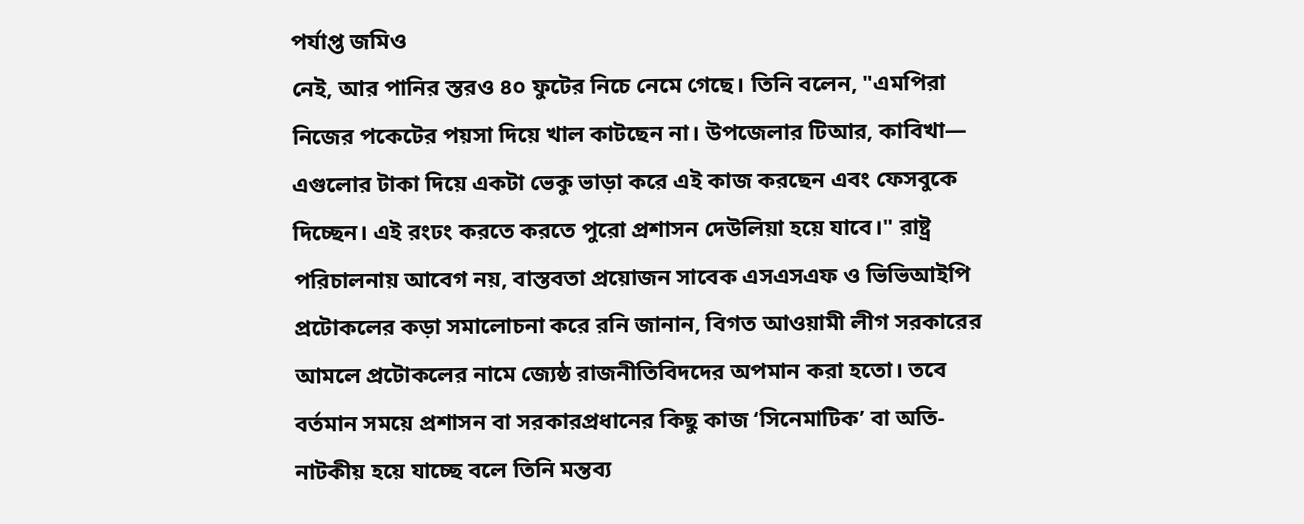পর্যাপ্ত জমিও
নেই, আর পানির স্তরও ৪০ ফুটের নিচে নেমে গেছে। তিনি বলেন, "এমপিরা নিজের পকেটের পয়সা দিয়ে খাল কাটছেন না। উপজেলার টিআর, কাবিখা— এগুলোর টাকা দিয়ে একটা ভেকু ভাড়া করে এই কাজ করছেন এবং ফেসবুকে দিচ্ছেন। এই রংঢং করতে করতে পুরো প্রশাসন দেউলিয়া হয়ে যাবে।" রাষ্ট্র পরিচালনায় আবেগ নয়, বাস্তবতা প্রয়োজন সাবেক এসএসএফ ও ভিভিআইপি প্রটোকলের কড়া সমালোচনা করে রনি জানান, বিগত আওয়ামী লীগ সরকারের আমলে প্রটোকলের নামে জ্যেষ্ঠ রাজনীতিবিদদের অপমান করা হতো। তবে বর্তমান সময়ে প্রশাসন বা সরকারপ্রধানের কিছু কাজ ‘সিনেমাটিক’ বা অতি-নাটকীয় হয়ে যাচ্ছে বলে তিনি মন্তব্য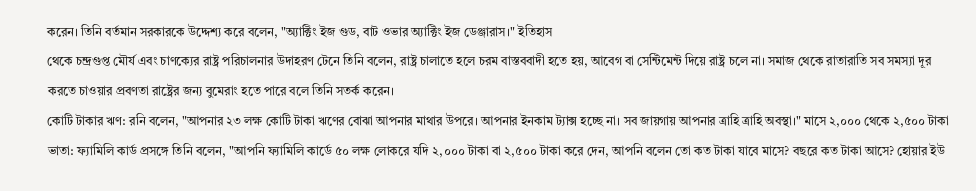করেন। তিনি বর্তমান সরকারকে উদ্দেশ্য করে বলেন, "অ্যাক্টিং ইজ গুড, বাট ওভার অ্যাক্টিং ইজ ডেঞ্জারাস।" ইতিহাস
থেকে চন্দ্রগুপ্ত মৌর্য এবং চাণক্যের রাষ্ট্র পরিচালনার উদাহরণ টেনে তিনি বলেন, রাষ্ট্র চালাতে হলে চরম বাস্তববাদী হতে হয়, আবেগ বা সেন্টিমেন্ট দিয়ে রাষ্ট্র চলে না। সমাজ থেকে রাতারাতি সব সমস্যা দূর করতে চাওয়ার প্রবণতা রাষ্ট্রের জন্য বুমেরাং হতে পারে বলে তিনি সতর্ক করেন।
কোটি টাকার ঋণ: রনি বলেন, "আপনার ২৩ লক্ষ কোটি টাকা ঋণের বোঝা আপনার মাথার উপরে। আপনার ইনকাম ট্যাক্স হচ্ছে না। সব জায়গায় আপনার ত্রাহি ত্রাহি অবস্থা।" মাসে ২,০০০ থেকে ২,৫০০ টাকা ভাতা: ফ্যামিলি কার্ড প্রসঙ্গে তিনি বলেন, "আপনি ফ্যামিলি কার্ডে ৫০ লক্ষ লোকরে যদি ২,০০০ টাকা বা ২,৫০০ টাকা করে দেন, আপনি বলেন তো কত টাকা যাবে মাসে? বছরে কত টাকা আসে? হোয়ার ইউ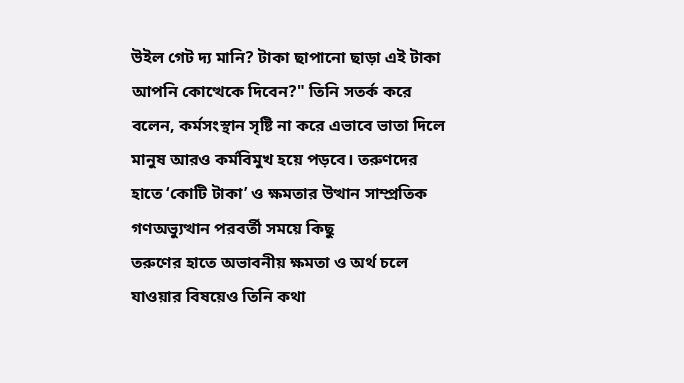উইল গেট দ্য মানি? টাকা ছাপানো ছাড়া এই টাকা আপনি কোত্থেকে দিবেন?" তিনি সতর্ক করে বলেন, কর্মসংস্থান সৃষ্টি না করে এভাবে ভাতা দিলে মানুষ আরও কর্মবিমুখ হয়ে পড়বে। তরুণদের হাতে ‘কোটি টাকা’ ও ক্ষমতার উত্থান সাম্প্রতিক গণঅভ্যুত্থান পরবর্তী সময়ে কিছু
তরুণের হাতে অভাবনীয় ক্ষমতা ও অর্থ চলে যাওয়ার বিষয়েও তিনি কথা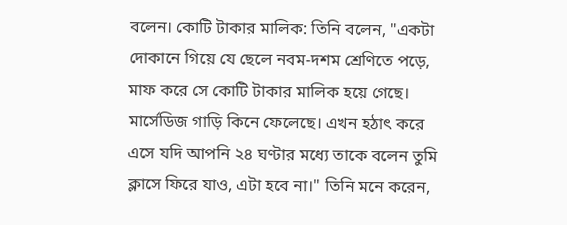বলেন। কোটি টাকার মালিক: তিনি বলেন, "একটা দোকানে গিয়ে যে ছেলে নবম-দশম শ্রেণিতে পড়ে, মাফ করে সে কোটি টাকার মালিক হয়ে গেছে। মার্সেডিজ গাড়ি কিনে ফেলেছে। এখন হঠাৎ করে এসে যদি আপনি ২৪ ঘণ্টার মধ্যে তাকে বলেন তুমি ক্লাসে ফিরে যাও, এটা হবে না।" তিনি মনে করেন,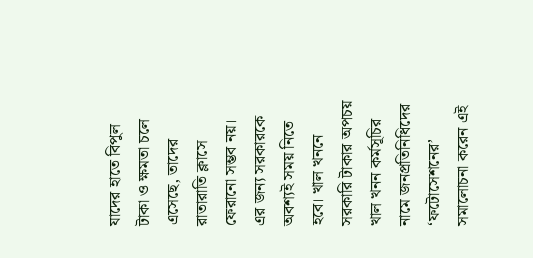যাদের হাতে বিপুল টাকা ও ক্ষমতা চলে এসেছে, তাদের রাতারাতি ক্লাসে ফেরানো সম্ভব নয়। এর জন্য সরকারকে অবশ্যই সময় নিতে হবে। খাল খননে সরকারি টাকার অপচয় খাল খনন কর্মসূচির নামে জনপ্রতিনিধিদের ‘ফটোসেশনের’ সমালোচনা করেন এই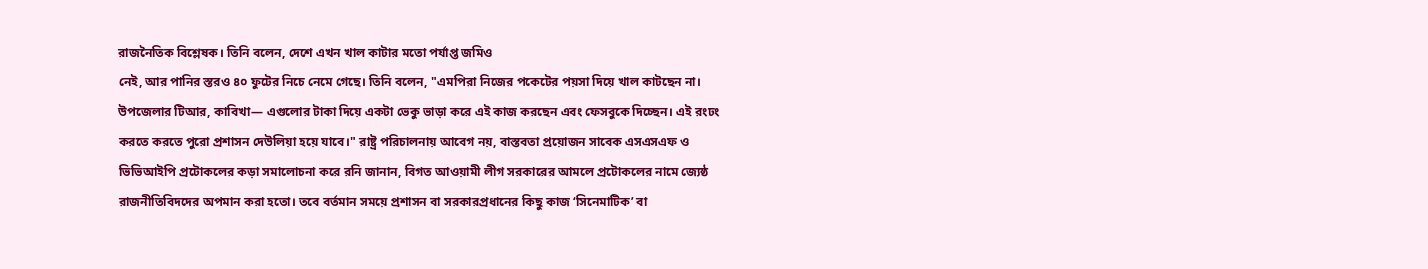রাজনৈতিক বিশ্লেষক। তিনি বলেন, দেশে এখন খাল কাটার মতো পর্যাপ্ত জমিও
নেই, আর পানির স্তরও ৪০ ফুটের নিচে নেমে গেছে। তিনি বলেন, "এমপিরা নিজের পকেটের পয়সা দিয়ে খাল কাটছেন না। উপজেলার টিআর, কাবিখা— এগুলোর টাকা দিয়ে একটা ভেকু ভাড়া করে এই কাজ করছেন এবং ফেসবুকে দিচ্ছেন। এই রংঢং করতে করতে পুরো প্রশাসন দেউলিয়া হয়ে যাবে।" রাষ্ট্র পরিচালনায় আবেগ নয়, বাস্তবতা প্রয়োজন সাবেক এসএসএফ ও ভিভিআইপি প্রটোকলের কড়া সমালোচনা করে রনি জানান, বিগত আওয়ামী লীগ সরকারের আমলে প্রটোকলের নামে জ্যেষ্ঠ রাজনীতিবিদদের অপমান করা হতো। তবে বর্তমান সময়ে প্রশাসন বা সরকারপ্রধানের কিছু কাজ ‘সিনেমাটিক’ বা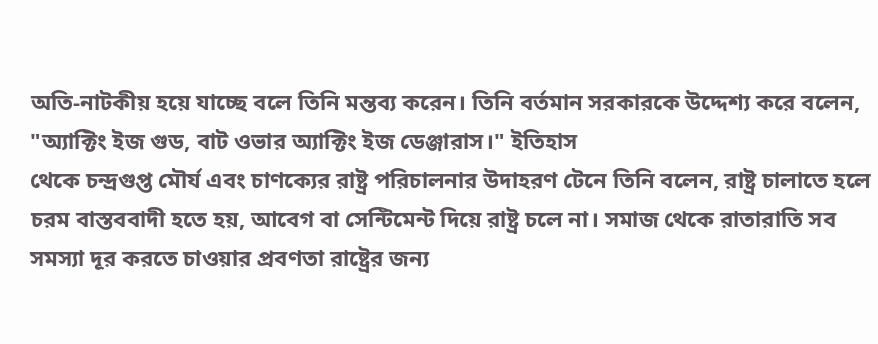অতি-নাটকীয় হয়ে যাচ্ছে বলে তিনি মন্তব্য করেন। তিনি বর্তমান সরকারকে উদ্দেশ্য করে বলেন, "অ্যাক্টিং ইজ গুড, বাট ওভার অ্যাক্টিং ইজ ডেঞ্জারাস।" ইতিহাস
থেকে চন্দ্রগুপ্ত মৌর্য এবং চাণক্যের রাষ্ট্র পরিচালনার উদাহরণ টেনে তিনি বলেন, রাষ্ট্র চালাতে হলে চরম বাস্তববাদী হতে হয়, আবেগ বা সেন্টিমেন্ট দিয়ে রাষ্ট্র চলে না। সমাজ থেকে রাতারাতি সব সমস্যা দূর করতে চাওয়ার প্রবণতা রাষ্ট্রের জন্য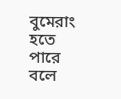বুমেরাং হতে পারে বলে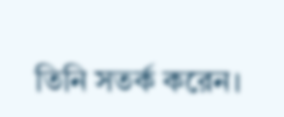তিনি সতর্ক করেন।